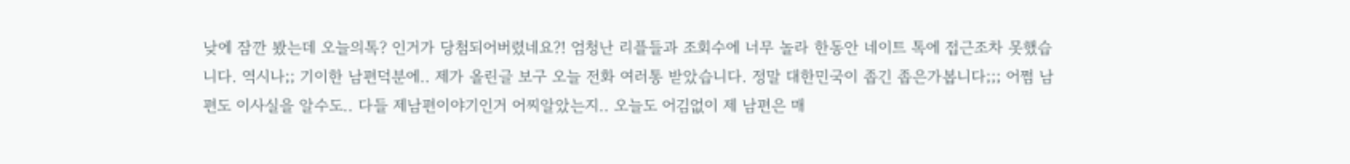낮에 잠깐 봤는데 오늘의톡? 인거가 당첨되어버렸네요?! 엄청난 리플들과 조회수에 너무 놀라 한동안 네이트 톡에 접근조차 못했습니다. 역시나;; 기이한 남편덕분에.. 제가 올린글 보구 오늘 전화 여러통 받았습니다. 정말 대한민국이 좁긴 좁은가봅니다;;; 어쩜 남편도 이사실을 알수도.. 다들 제남편이야기인거 어찌알았는지.. 오늘도 어김없이 제 남편은 매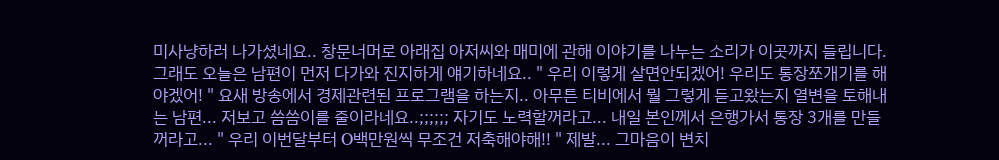미사냥하러 나가셨네요.. 창문너머로 아래집 아저씨와 매미에 관해 이야기를 나누는 소리가 이곳까지 들립니다. 그래도 오늘은 남편이 먼저 다가와 진지하게 얘기하네요.. " 우리 이렇게 살면안되겠어! 우리도 통장쪼개기를 해야겠어! " 요새 방송에서 경제관련된 프로그램을 하는지.. 아무튼 티비에서 뭘 그렇게 듣고왔는지 열변을 토해내는 남편... 저보고 씀씀이를 줄이라네요..;;;;;; 자기도 노력할꺼라고... 내일 본인께서 은행가서 통장 3개를 만들꺼라고... " 우리 이번달부터 O백만원씩 무조건 저축해야해!! " 제발... 그마음이 변치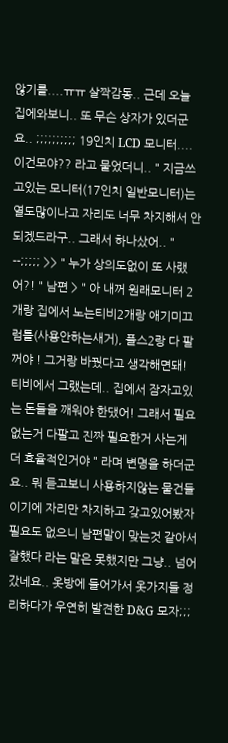않기를....ㅠㅠ 살짝감동.. 근데 오늘 집에와보니.. 또 무슨 상자가 있더군요.. ;;;;;;;;;; 19인치 LCD 모니터.... 이건모야?? 라고 물었더니.. " 지금쓰고있는 모니터(17인치 일반모니터)는 열도많이나고 자리도 너무 차지해서 안되겠드라구.. 그래서 하나샀어.. " --;;;;; >> " 누가 상의도없이 또 사랬어?! " 남편 > " 아 내꺼 원래모니터 2개랑 집에서 노는티비2개랑 애기미끄럼틀(사용안하는새거), 플스2랑 다 팔꺼야 ! 그거랑 바꿨다고 생각해면돼! 티비에서 그랬는데.. 집에서 잠자고있는 돈들을 깨워야 한댔어! 그래서 필요없는거 다팔고 진짜 필요한거 사는게 더 효율적인거야 " 라며 변명을 하더군요.. 뭐 듣고보니 사용하지않는 물건들이기에 자리만 차지하고 갖고있어봤자 필요도 없으니 남편말이 맞는것 같아서 잘했다 라는 말은 못했지만 그냥.. 넘어갔네요.. 옷방에 들어가서 옷가지들 정리하다가 우연히 발견한 D&G 모자;;;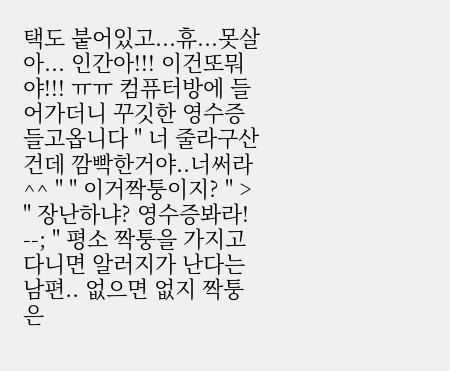택도 붙어있고...휴...못살아... 인간아!!! 이건또뭐야!!! ㅠㅠ 컴퓨터방에 들어가더니 꾸깃한 영수증 들고옵니다 " 너 줄라구산건데 깜빡한거야..너써라 ^^ " " 이거짝퉁이지? " > " 장난하냐? 영수증봐라! --; " 평소 짝퉁을 가지고다니면 알러지가 난다는남편.. 없으면 없지 짝퉁은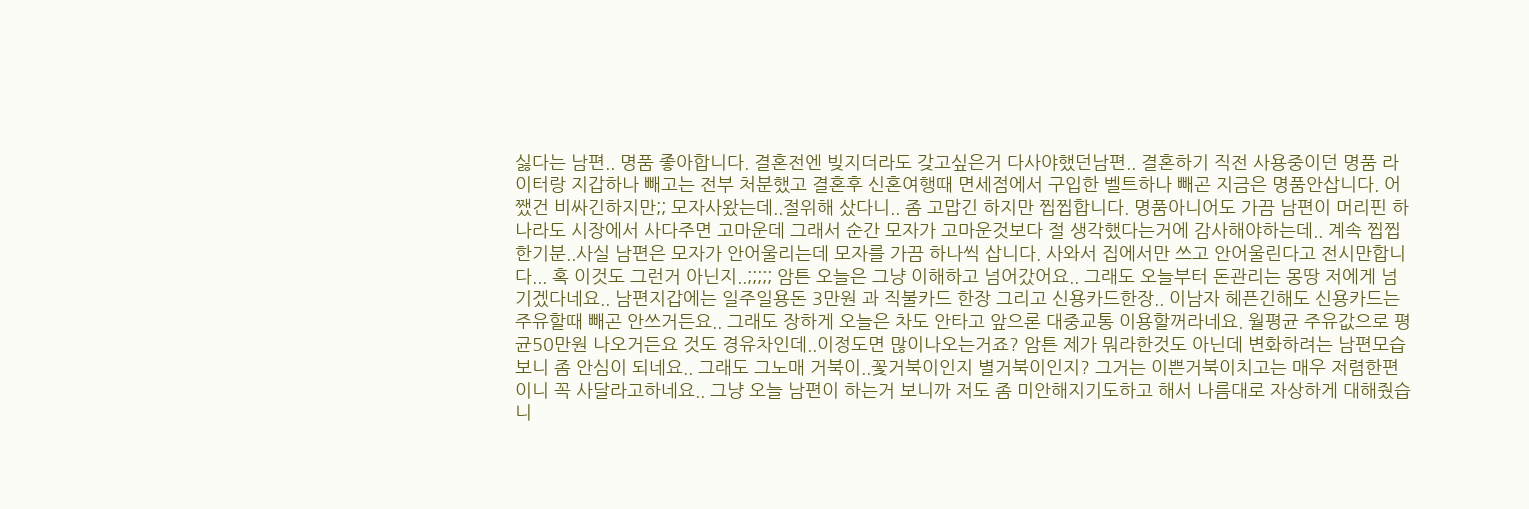싫다는 남편.. 명품 좋아합니다. 결혼전엔 빚지더라도 갖고싶은거 다사야했던남편.. 결혼하기 직전 사용중이던 명품 라이터랑 지갑하나 빼고는 전부 처분했고 결혼후 신혼여행때 면세점에서 구입한 벨트하나 빼곤 지금은 명품안삽니다. 어쨌건 비싸긴하지만;; 모자사왔는데..절위해 샀다니.. 좀 고맙긴 하지만 찝찝합니다. 명품아니어도 가끔 남편이 머리핀 하나라도 시장에서 사다주면 고마운데 그래서 순간 모자가 고마운것보다 절 생각했다는거에 감사해야하는데.. 계속 찝찝한기분..사실 남편은 모자가 안어울리는데 모자를 가끔 하나씩 삽니다. 사와서 집에서만 쓰고 안어울린다고 전시만합니다... 혹 이것도 그런거 아닌지..;;;;; 암튼 오늘은 그냥 이해하고 넘어갔어요.. 그래도 오늘부터 돈관리는 몽땅 저에게 넘기겠다네요.. 남편지갑에는 일주일용돈 3만원 과 직불카드 한장 그리고 신용카드한장.. 이남자 헤픈긴해도 신용카드는 주유할때 빼곤 안쓰거든요.. 그래도 장하게 오늘은 차도 안타고 앞으론 대중교통 이용할꺼라네요. 월평균 주유값으로 평균50만원 나오거든요 것도 경유차인데..이정도면 많이나오는거죠? 암튼 제가 뭐라한것도 아닌데 변화하려는 남편모습보니 좀 안심이 되네요.. 그래도 그노매 거북이..꽃거북이인지 별거북이인지? 그거는 이쁜거북이치고는 매우 저렴한편이니 꼭 사달라고하네요.. 그냥 오늘 남편이 하는거 보니까 저도 좀 미안해지기도하고 해서 나름대로 자상하게 대해줬습니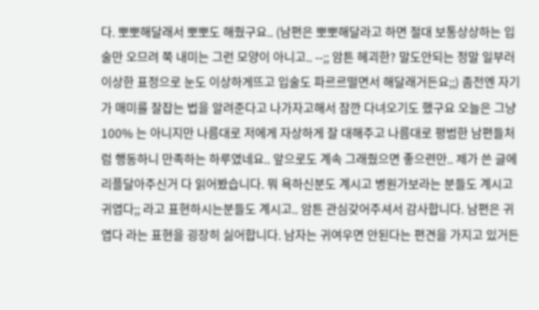다. 뽀뽀해달래서 뽀뽀도 해줬구요.. (남편은 뽀뽀해달라고 하면 절대 보통상상하는 입술만 오므려 쭉 내미는 그런 모양이 아니고.. --;; 암튼 헤괴한? 말도안되는 정말 일부러 이상한 표정으로 눈도 이상하게뜨고 입술도 파르르떨면서 해달래거든요;;) 좀전엔 자기가 매미를 잘잡는 법을 알려준다고 나가자고해서 잠깐 다녀오기도 했구요 오늘은 그냥 100% 는 아니지만 나름대로 저에게 자상하게 잘 대해주고 나름대로 평범한 남편들처럼 행동하니 만족하는 하루였네요.. 앞으로도 계속 그래줬으면 좋으련만.. 제가 쓴 글에 리플달아주신거 다 읽어봤습니다. 뭐 욕하신분도 계시고 병원가보라는 분들도 계시고 귀엽다;; 라고 표현하시는분들도 계시고.. 암튼 관심갖어주셔서 감사합니다. 남편은 귀엽다 라는 표현을 굉장히 싫어합니다. 남자는 귀여우면 안된다는 편견을 가지고 있거든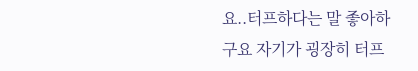요..터프하다는 말 좋아하구요 자기가 굉장히 터프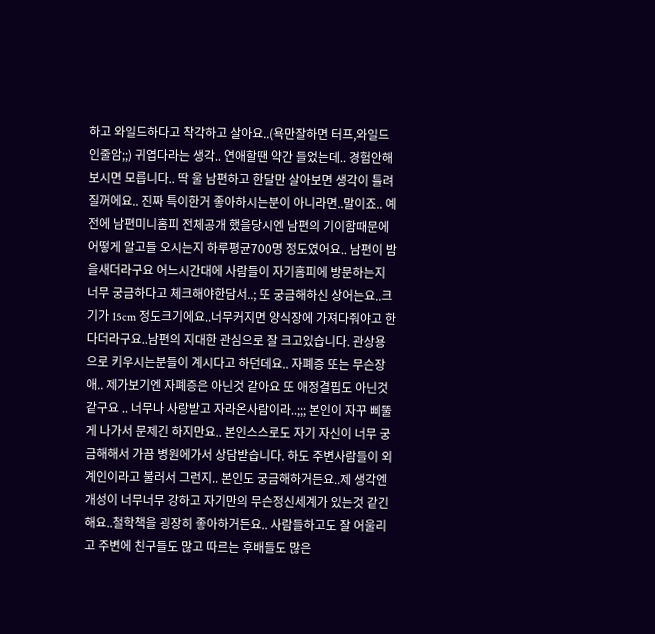하고 와일드하다고 착각하고 살아요..(욕만잘하면 터프,와일드인줄암;;) 귀엽다라는 생각.. 연애할땐 약간 들었는데.. 경험안해보시면 모릅니다.. 딱 울 남편하고 한달만 살아보면 생각이 틀려질꺼에요.. 진짜 특이한거 좋아하시는분이 아니라면..말이죠.. 예전에 남편미니홈피 전체공개 했을당시엔 남편의 기이함때문에 어떻게 알고들 오시는지 하루평균700명 정도였어요.. 남편이 밤을새더라구요 어느시간대에 사람들이 자기홈피에 방문하는지 너무 궁금하다고 체크해야한담서..; 또 궁금해하신 상어는요..크기가 15cm 정도크기에요..너무커지면 양식장에 가져다줘야고 한다더라구요..남편의 지대한 관심으로 잘 크고있습니다. 관상용으로 키우시는분들이 계시다고 하던데요.. 자폐증 또는 무슨장애.. 제가보기엔 자폐증은 아닌것 같아요 또 애정결핍도 아닌것 같구요 .. 너무나 사랑받고 자라온사람이라..;;; 본인이 자꾸 삐뚤게 나가서 문제긴 하지만요.. 본인스스로도 자기 자신이 너무 궁금해해서 가끔 병원에가서 상담받습니다. 하도 주변사람들이 외계인이라고 불러서 그런지.. 본인도 궁금해하거든요..제 생각엔 개성이 너무너무 강하고 자기만의 무슨정신세계가 있는것 같긴해요..철학책을 굉장히 좋아하거든요.. 사람들하고도 잘 어울리고 주변에 친구들도 많고 따르는 후배들도 많은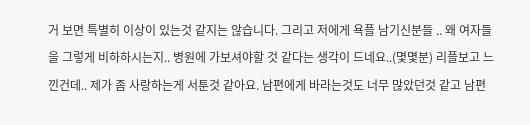거 보면 특별히 이상이 있는것 같지는 않습니다. 그리고 저에게 욕플 남기신분들 .. 왜 여자들을 그렇게 비하하시는지.. 병원에 가보셔야할 것 같다는 생각이 드네요..(몇몇분) 리플보고 느낀건데.. 제가 좀 사랑하는게 서툰것 같아요. 남편에게 바라는것도 너무 많았던것 같고 남편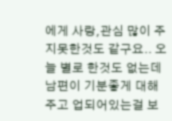에게 사랑,관심 많이 주지못한것도 같구요.. 오늘 별로 한것도 없는데 남편이 기분좋게 대해주고 업되어있는걸 보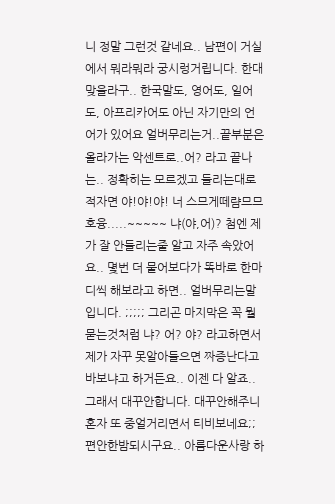니 정말 그런것 같네요.. 남편이 거실에서 뭐라뭐라 궁시렁거립니다. 한대맞을라구.. 한국말도, 영어도, 일어도, 아프리카어도 아닌 자기만의 언어가 있어요 얼버무리는거..끝부분은 올라가는 악센트로..어? 라고 끝나는.. 정확히는 모르겠고 들리는대로 적자면 야!야!야! 너 스므게떼럄므므호융.....~~~~~ 냐(야,어)? 첨엔 제가 잘 안들리는줄 알고 자주 속았어요.. 몇번 더 물어보다가 똑바로 한마디씩 해보라고 하면.. 얼버무리는말입니다. ;;;;; 그리곤 마지막은 꼭 뭘 묻는것처럼 냐? 어? 야? 라고하면서 제가 자꾸 못알아들으면 짜증난다고 바보냐고 하거든요.. 이젠 다 알죠..그래서 대꾸안합니다. 대꾸안해주니 혼자 또 중얼거리면서 티비보네요;; 편안한밤되시구요.. 아름다운사랑 하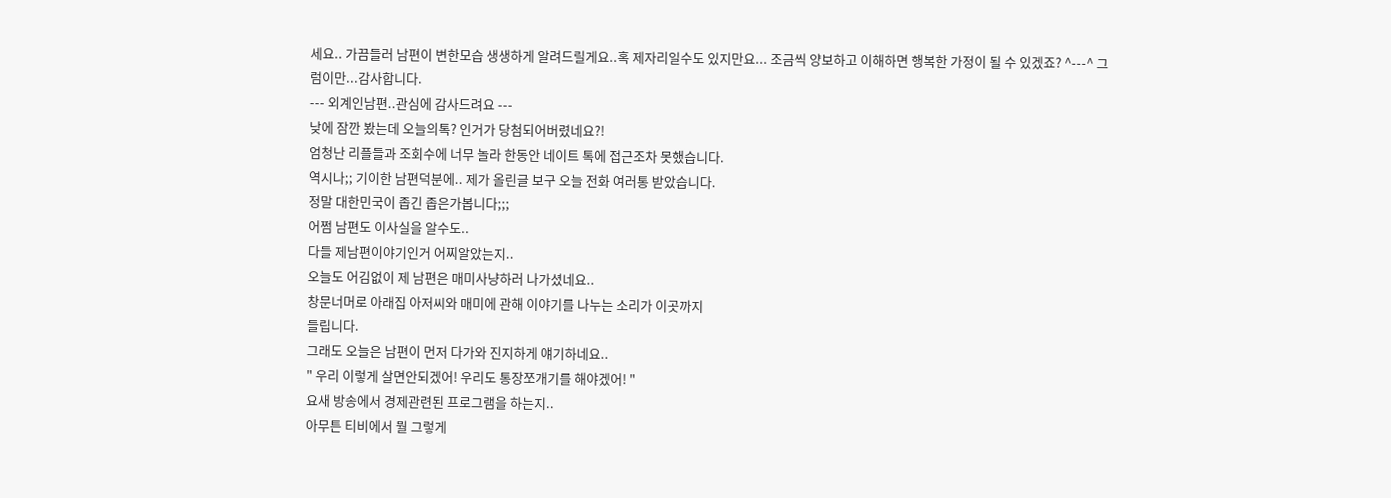세요.. 가끔들러 남편이 변한모습 생생하게 알려드릴게요..혹 제자리일수도 있지만요... 조금씩 양보하고 이해하면 행복한 가정이 될 수 있겠죠? ^---^ 그럼이만...감사합니다.
--- 외계인남편..관심에 감사드려요 ---
낮에 잠깐 봤는데 오늘의톡? 인거가 당첨되어버렸네요?!
엄청난 리플들과 조회수에 너무 놀라 한동안 네이트 톡에 접근조차 못했습니다.
역시나;; 기이한 남편덕분에.. 제가 올린글 보구 오늘 전화 여러통 받았습니다.
정말 대한민국이 좁긴 좁은가봅니다;;;
어쩜 남편도 이사실을 알수도..
다들 제남편이야기인거 어찌알았는지..
오늘도 어김없이 제 남편은 매미사냥하러 나가셨네요..
창문너머로 아래집 아저씨와 매미에 관해 이야기를 나누는 소리가 이곳까지
들립니다.
그래도 오늘은 남편이 먼저 다가와 진지하게 얘기하네요..
" 우리 이렇게 살면안되겠어! 우리도 통장쪼개기를 해야겠어! "
요새 방송에서 경제관련된 프로그램을 하는지..
아무튼 티비에서 뭘 그렇게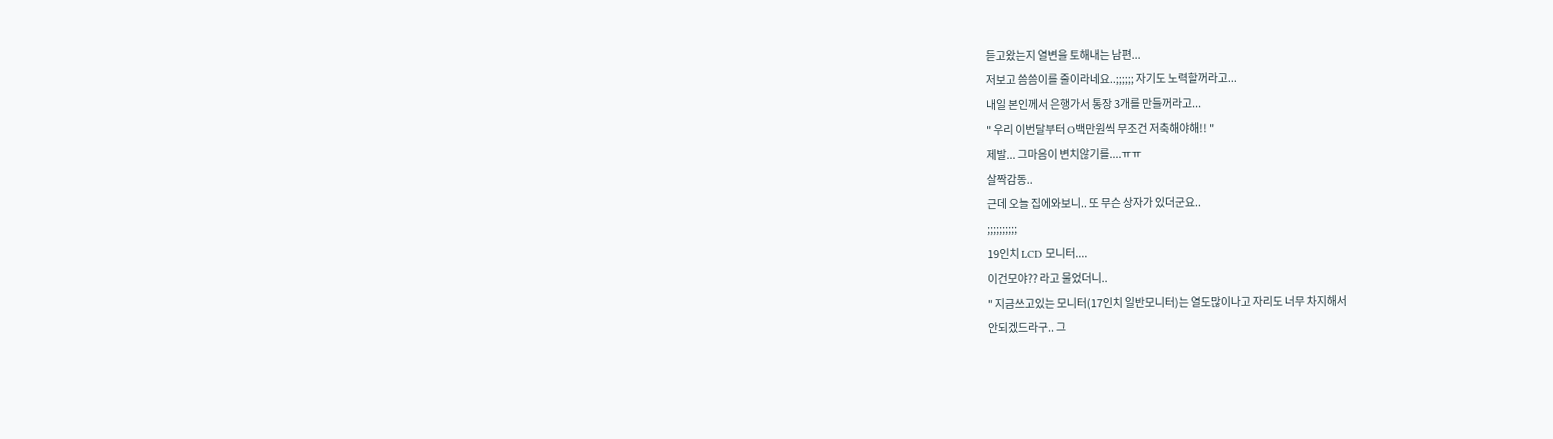듣고왔는지 열변을 토해내는 남편...
저보고 씀씀이를 줄이라네요..;;;;;; 자기도 노력할꺼라고...
내일 본인께서 은행가서 통장 3개를 만들꺼라고...
" 우리 이번달부터 O백만원씩 무조건 저축해야해!! "
제발... 그마음이 변치않기를....ㅠㅠ
살짝감동..
근데 오늘 집에와보니.. 또 무슨 상자가 있더군요..
;;;;;;;;;;
19인치 LCD 모니터....
이건모야?? 라고 물었더니..
" 지금쓰고있는 모니터(17인치 일반모니터)는 열도많이나고 자리도 너무 차지해서
안되겠드라구.. 그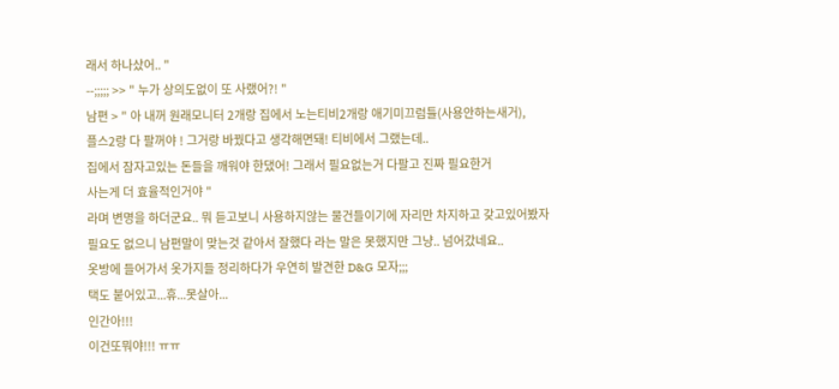래서 하나샀어.. "
--;;;;; >> " 누가 상의도없이 또 사랬어?! "
남편 > " 아 내꺼 원래모니터 2개랑 집에서 노는티비2개랑 애기미끄럼틀(사용안하는새거),
플스2랑 다 팔꺼야 ! 그거랑 바꿨다고 생각해면돼! 티비에서 그랬는데..
집에서 잠자고있는 돈들을 깨워야 한댔어! 그래서 필요없는거 다팔고 진짜 필요한거
사는게 더 효율적인거야 "
라며 변명을 하더군요.. 뭐 듣고보니 사용하지않는 물건들이기에 자리만 차지하고 갖고있어봤자
필요도 없으니 남편말이 맞는것 같아서 잘했다 라는 말은 못했지만 그냥.. 넘어갔네요..
옷방에 들어가서 옷가지들 정리하다가 우연히 발견한 D&G 모자;;;
택도 붙어있고...휴...못살아...
인간아!!!
이건또뭐야!!! ㅠㅠ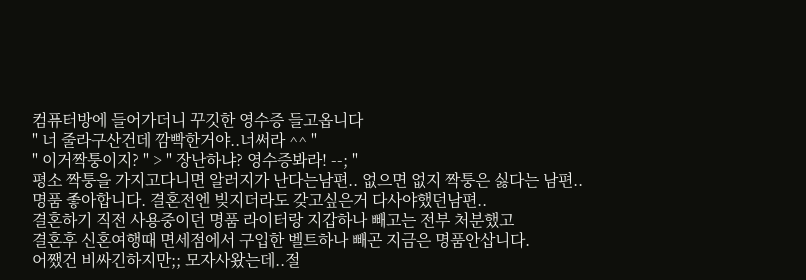컴퓨터방에 들어가더니 꾸깃한 영수증 들고옵니다
" 너 줄라구산건데 깜빡한거야..너써라 ^^ "
" 이거짝퉁이지? " > " 장난하냐? 영수증봐라! --; "
평소 짝퉁을 가지고다니면 알러지가 난다는남편.. 없으면 없지 짝퉁은 싫다는 남편..
명품 좋아합니다. 결혼전엔 빚지더라도 갖고싶은거 다사야했던남편..
결혼하기 직전 사용중이던 명품 라이터랑 지갑하나 빼고는 전부 처분했고
결혼후 신혼여행때 면세점에서 구입한 벨트하나 빼곤 지금은 명품안삽니다.
어쨌건 비싸긴하지만;; 모자사왔는데..절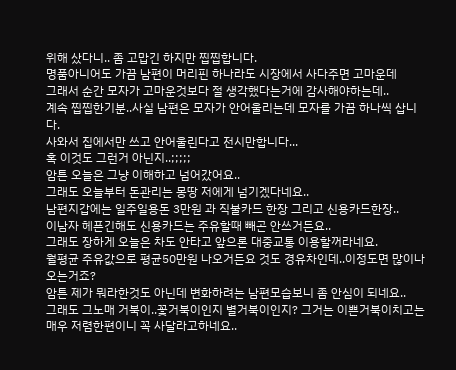위해 샀다니.. 좀 고맙긴 하지만 찝찝합니다.
명품아니어도 가끔 남편이 머리핀 하나라도 시장에서 사다주면 고마운데
그래서 순간 모자가 고마운것보다 절 생각했다는거에 감사해야하는데..
계속 찝찝한기분..사실 남편은 모자가 안어울리는데 모자를 가끔 하나씩 삽니다.
사와서 집에서만 쓰고 안어울린다고 전시만합니다...
혹 이것도 그런거 아닌지..;;;;;
암튼 오늘은 그냥 이해하고 넘어갔어요..
그래도 오늘부터 돈관리는 몽땅 저에게 넘기겠다네요..
남편지갑에는 일주일용돈 3만원 과 직불카드 한장 그리고 신용카드한장..
이남자 헤픈긴해도 신용카드는 주유할때 빼곤 안쓰거든요..
그래도 장하게 오늘은 차도 안타고 앞으론 대중교통 이용할꺼라네요.
월평균 주유값으로 평균50만원 나오거든요 것도 경유차인데..이정도면 많이나오는거죠?
암튼 제가 뭐라한것도 아닌데 변화하려는 남편모습보니 좀 안심이 되네요..
그래도 그노매 거북이..꽃거북이인지 별거북이인지? 그거는 이쁜거북이치고는
매우 저렴한편이니 꼭 사달라고하네요..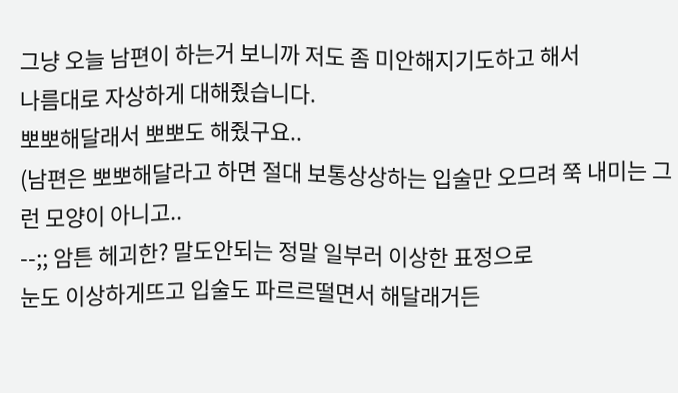그냥 오늘 남편이 하는거 보니까 저도 좀 미안해지기도하고 해서
나름대로 자상하게 대해줬습니다.
뽀뽀해달래서 뽀뽀도 해줬구요..
(남편은 뽀뽀해달라고 하면 절대 보통상상하는 입술만 오므려 쭉 내미는 그런 모양이 아니고..
--;; 암튼 헤괴한? 말도안되는 정말 일부러 이상한 표정으로
눈도 이상하게뜨고 입술도 파르르떨면서 해달래거든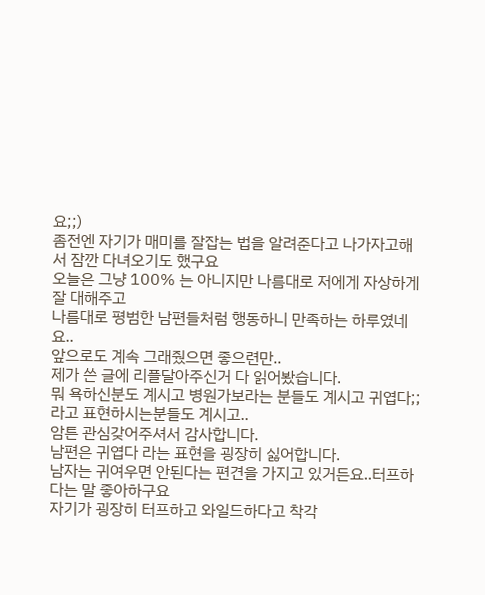요;;)
좀전엔 자기가 매미를 잘잡는 법을 알려준다고 나가자고해서 잠깐 다녀오기도 했구요
오늘은 그냥 100% 는 아니지만 나름대로 저에게 자상하게 잘 대해주고
나름대로 평범한 남편들처럼 행동하니 만족하는 하루였네요..
앞으로도 계속 그래줬으면 좋으련만..
제가 쓴 글에 리플달아주신거 다 읽어봤습니다.
뭐 욕하신분도 계시고 병원가보라는 분들도 계시고 귀엽다;; 라고 표현하시는분들도 계시고..
암튼 관심갖어주셔서 감사합니다.
남편은 귀엽다 라는 표현을 굉장히 싫어합니다.
남자는 귀여우면 안된다는 편견을 가지고 있거든요..터프하다는 말 좋아하구요
자기가 굉장히 터프하고 와일드하다고 착각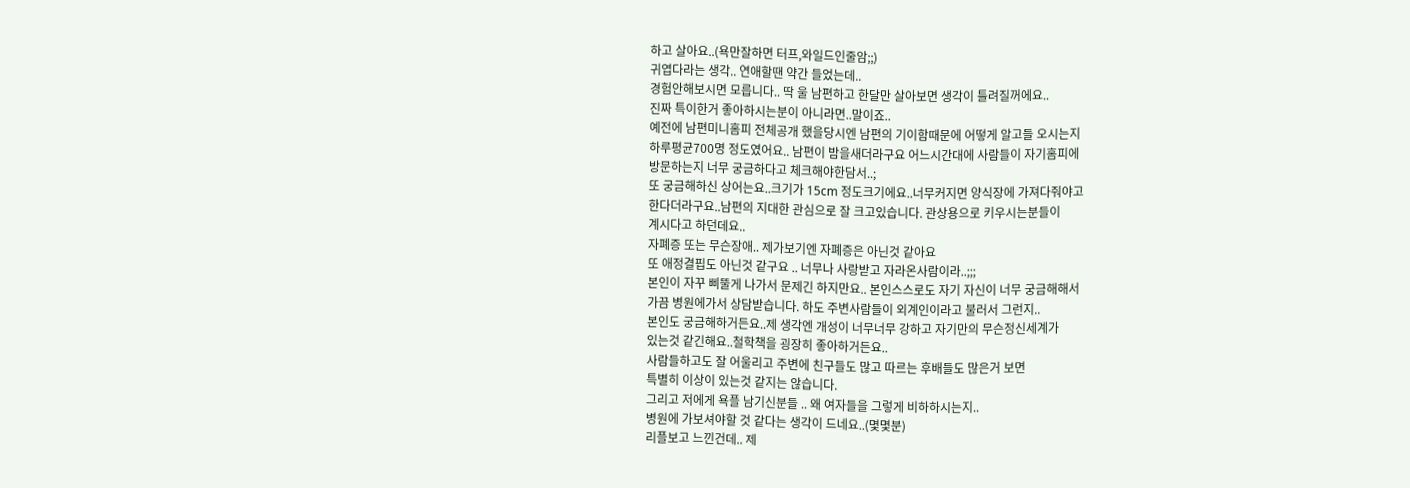하고 살아요..(욕만잘하면 터프,와일드인줄암;;)
귀엽다라는 생각.. 연애할땐 약간 들었는데..
경험안해보시면 모릅니다.. 딱 울 남편하고 한달만 살아보면 생각이 틀려질꺼에요..
진짜 특이한거 좋아하시는분이 아니라면..말이죠..
예전에 남편미니홈피 전체공개 했을당시엔 남편의 기이함때문에 어떻게 알고들 오시는지
하루평균700명 정도였어요.. 남편이 밤을새더라구요 어느시간대에 사람들이 자기홈피에
방문하는지 너무 궁금하다고 체크해야한담서..;
또 궁금해하신 상어는요..크기가 15cm 정도크기에요..너무커지면 양식장에 가져다줘야고
한다더라구요..남편의 지대한 관심으로 잘 크고있습니다. 관상용으로 키우시는분들이
계시다고 하던데요..
자폐증 또는 무슨장애.. 제가보기엔 자폐증은 아닌것 같아요
또 애정결핍도 아닌것 같구요 .. 너무나 사랑받고 자라온사람이라..;;;
본인이 자꾸 삐뚤게 나가서 문제긴 하지만요.. 본인스스로도 자기 자신이 너무 궁금해해서
가끔 병원에가서 상담받습니다. 하도 주변사람들이 외계인이라고 불러서 그런지..
본인도 궁금해하거든요..제 생각엔 개성이 너무너무 강하고 자기만의 무슨정신세계가
있는것 같긴해요..철학책을 굉장히 좋아하거든요..
사람들하고도 잘 어울리고 주변에 친구들도 많고 따르는 후배들도 많은거 보면
특별히 이상이 있는것 같지는 않습니다.
그리고 저에게 욕플 남기신분들 .. 왜 여자들을 그렇게 비하하시는지..
병원에 가보셔야할 것 같다는 생각이 드네요..(몇몇분)
리플보고 느낀건데.. 제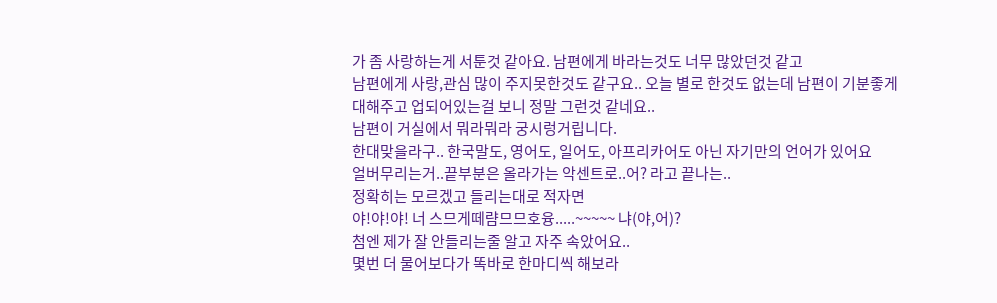가 좀 사랑하는게 서툰것 같아요. 남편에게 바라는것도 너무 많았던것 같고
남편에게 사랑,관심 많이 주지못한것도 같구요.. 오늘 별로 한것도 없는데 남편이 기분좋게
대해주고 업되어있는걸 보니 정말 그런것 같네요..
남편이 거실에서 뭐라뭐라 궁시렁거립니다.
한대맞을라구.. 한국말도, 영어도, 일어도, 아프리카어도 아닌 자기만의 언어가 있어요
얼버무리는거..끝부분은 올라가는 악센트로..어? 라고 끝나는..
정확히는 모르겠고 들리는대로 적자면
야!야!야! 너 스므게떼럄므므호융.....~~~~~ 냐(야,어)?
첨엔 제가 잘 안들리는줄 알고 자주 속았어요..
몇번 더 물어보다가 똑바로 한마디씩 해보라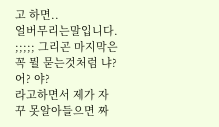고 하면..
얼버무리는말입니다. ;;;;; 그리곤 마지막은 꼭 뭘 묻는것처럼 냐? 어? 야?
라고하면서 제가 자꾸 못알아들으면 짜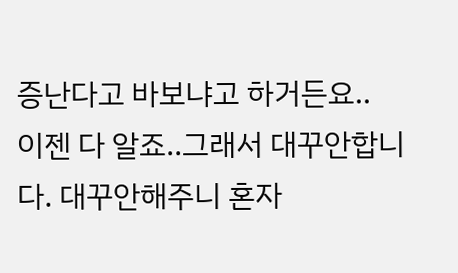증난다고 바보냐고 하거든요..
이젠 다 알죠..그래서 대꾸안합니다. 대꾸안해주니 혼자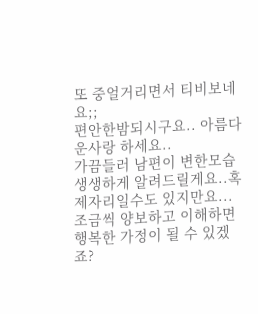또 중얼거리면서 티비보네요;;
편안한밤되시구요.. 아름다운사랑 하세요..
가끔들러 남편이 변한모습 생생하게 알려드릴게요..혹 제자리일수도 있지만요...
조금씩 양보하고 이해하면 행복한 가정이 될 수 있겠죠?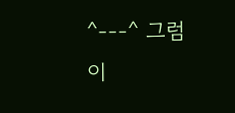^---^ 그럼이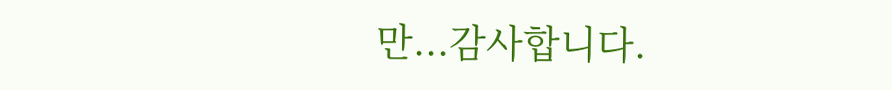만...감사합니다.